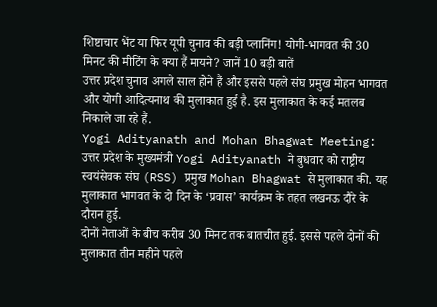शिष्टाचार भेंट या फिर यूपी चुनाव की बड़ी प्लानिंग! योगी-भागवत की 30 मिनट की मीटिंग के क्या हैं मायने? जानें 10 बड़ी बातें
उत्तर प्रदेश चुनाव अगले साल होने हैं और इससे पहले संघ प्रमुख मोहन भागवत और योगी आदित्यनाथ की मुलाकात हुई है. इस मुलाकात के कई मतलब निकाले जा रहे हैं.
Yogi Adityanath and Mohan Bhagwat Meeting: उत्तर प्रदेश के मुख्यमंत्री Yogi Adityanath ने बुधवार को राष्ट्रीय स्वयंसेवक संघ (RSS) प्रमुख Mohan Bhagwat से मुलाकात की. यह मुलाकात भागवत के दो दिन के ‘प्रवास’ कार्यक्रम के तहत लखनऊ दौरे के दौरान हुई.
दोनों नेताओं के बीच करीब 30 मिनट तक बातचीत हुई. इससे पहले दोनों की मुलाकात तीन महीने पहले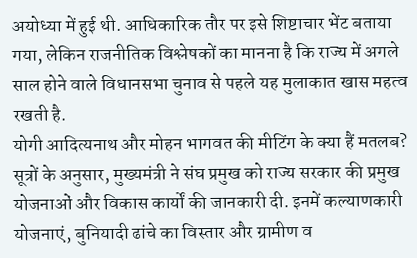अयोध्या में हुई थी. आधिकारिक तौर पर इसे शिष्टाचार भेंट बताया गया, लेकिन राजनीतिक विश्लेषकों का मानना है कि राज्य में अगले साल होने वाले विधानसभा चुनाव से पहले यह मुलाकात खास महत्व रखती है.
योगी आदित्यनाथ और मोहन भागवत की मीटिंग के क्या हैं मतलब?
सूत्रों के अनुसार, मुख्यमंत्री ने संघ प्रमुख को राज्य सरकार की प्रमुख योजनाओं और विकास कार्यों की जानकारी दी. इनमें कल्याणकारी योजनाएं, बुनियादी ढांचे का विस्तार और ग्रामीण व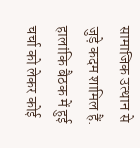सामाजिक उत्थान से जुड़े कदम शामिल हैं.
हालांकि बैठक में हुई चर्चा को लेकर कोई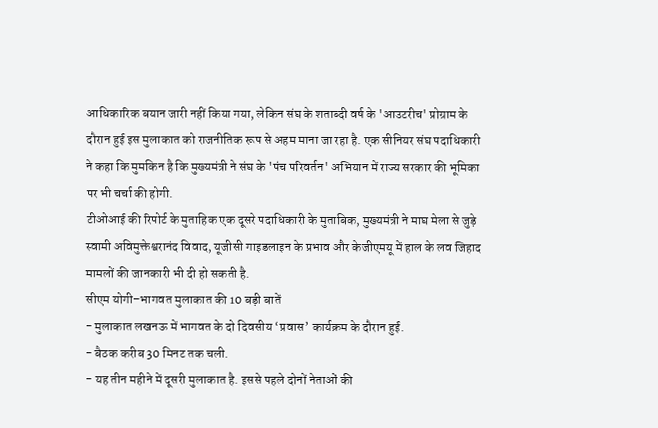आधिकारिक बयान जारी नहीं किया गया, लेकिन संघ के शताब्दी वर्ष के 'आउटरीच' प्रोग्राम के दौरान हुई इस मुलाकात को राजनीतिक रूप से अहम माना जा रहा है. एक सीनियर संघ पदाधिकारी ने कहा कि मुमकिन है कि मुख्यमंत्री ने संघ के 'पंच परिवर्तन' अभियान में राज्य सरकार की भूमिका पर भी चर्चा की होगी.
टीओआई की रिपोर्ट के मुताहिक एक दूसरे पदाधिकारी के मुताबिक, मुख्यमंत्री ने माघ मेला से जुड़े स्वामी अविमुक्तेश्वरानंद विवाद, यूजीसी गाइडलाइन के प्रभाव और केजीएमयू में हाल के लव जिहाद मामलों की जानकारी भी दी हो सकती है.
सीएम योगी–भागवत मुलाकात की 10 बड़ी बातें
- मुलाकात लखनऊ में भागवत के दो दिवसीय ‘प्रवास’ कार्यक्रम के दौरान हुई.
- बैठक करीब 30 मिनट तक चली.
- यह तीन महीने में दूसरी मुलाकात है. इससे पहले दोनों नेताओं की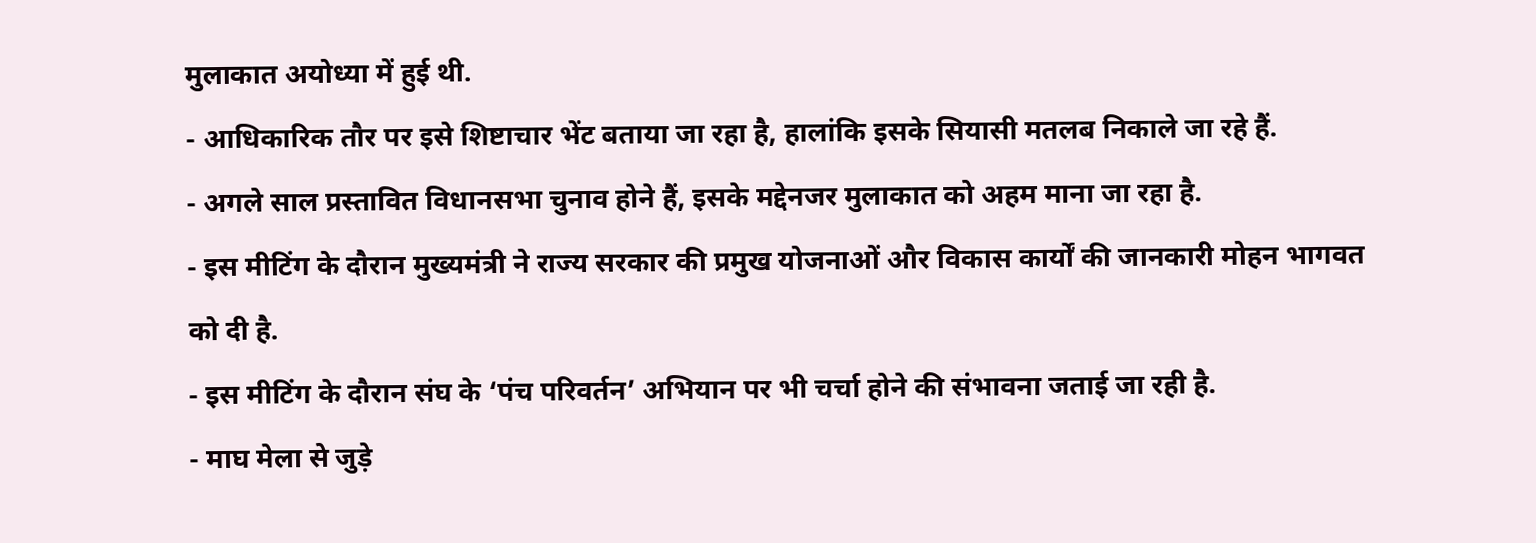मुलाकात अयोध्या में हुई थी.
- आधिकारिक तौर पर इसे शिष्टाचार भेंट बताया जा रहा है, हालांकि इसके सियासी मतलब निकाले जा रहे हैं.
- अगले साल प्रस्तावित विधानसभा चुनाव होने हैं, इसके मद्देनजर मुलाकात को अहम माना जा रहा है.
- इस मीटिंग के दौरान मुख्यमंत्री ने राज्य सरकार की प्रमुख योजनाओं और विकास कार्यों की जानकारी मोहन भागवत को दी है.
- इस मीटिंग के दौरान संघ के ‘पंच परिवर्तन’ अभियान पर भी चर्चा होने की संभावना जताई जा रही है.
- माघ मेला से जुड़े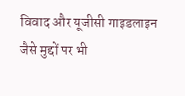विवाद और यूजीसी गाइडलाइन जैसे मुद्दों पर भी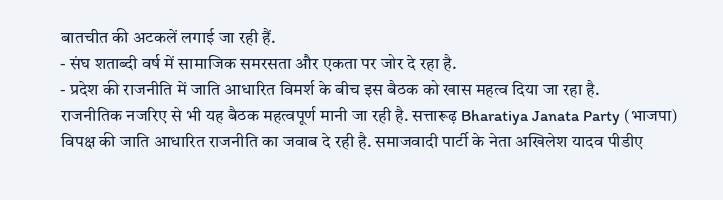बातचीत की अटकलें लगाई जा रही हैं.
- संघ शताब्दी वर्ष में सामाजिक समरसता और एकता पर जोर दे रहा है.
- प्रदेश की राजनीति में जाति आधारित विमर्श के बीच इस बैठक को खास महत्व दिया जा रहा है.
राजनीतिक नजरिए से भी यह बैठक महत्वपूर्ण मानी जा रही है. सत्तारूढ़ Bharatiya Janata Party (भाजपा) विपक्ष की जाति आधारित राजनीति का जवाब दे रही है. समाजवादी पार्टी के नेता अखिलेश यादव पीडीए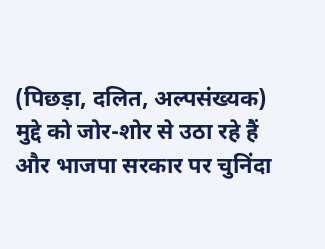(पिछड़ा, दलित, अल्पसंख्यक) मुद्दे को जोर-शोर से उठा रहे हैं और भाजपा सरकार पर चुनिंदा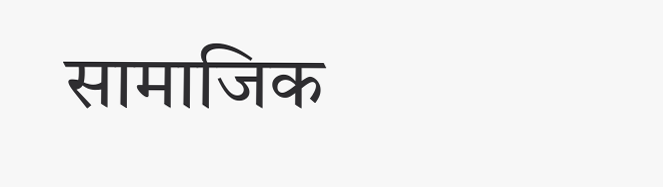सामाजिक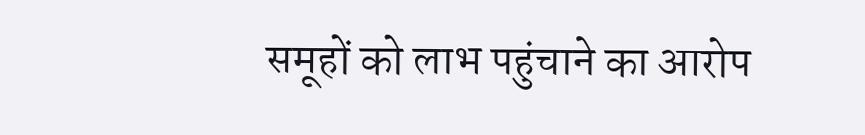समूहों को लाभ पहुंचाने का आरोप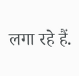लगा रहे हैं.